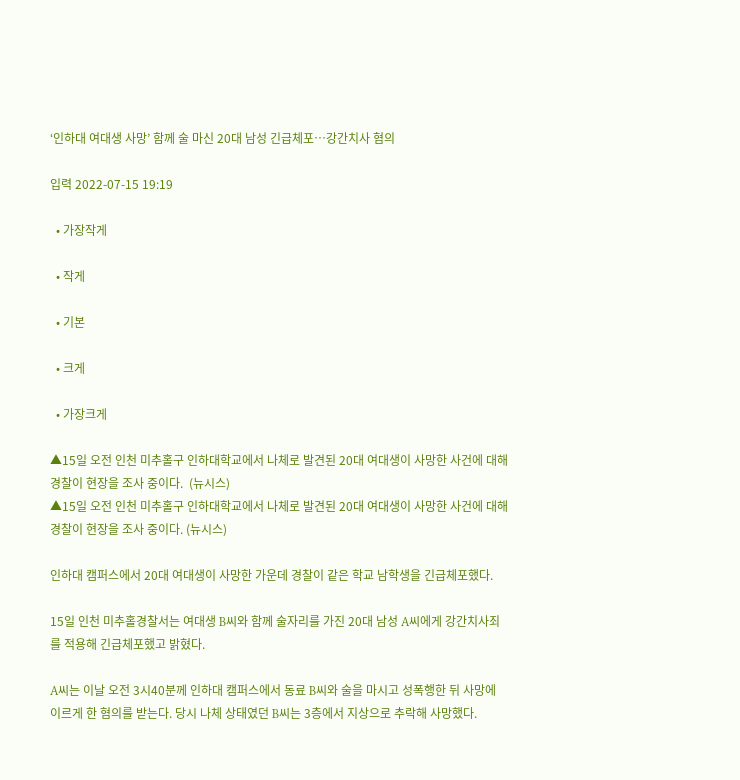‘인하대 여대생 사망’ 함께 술 마신 20대 남성 긴급체포…강간치사 혐의

입력 2022-07-15 19:19

  • 가장작게

  • 작게

  • 기본

  • 크게

  • 가장크게

▲15일 오전 인천 미추홀구 인하대학교에서 나체로 발견된 20대 여대생이 사망한 사건에 대해 경찰이 현장을 조사 중이다.  (뉴시스)
▲15일 오전 인천 미추홀구 인하대학교에서 나체로 발견된 20대 여대생이 사망한 사건에 대해 경찰이 현장을 조사 중이다. (뉴시스)

인하대 캠퍼스에서 20대 여대생이 사망한 가운데 경찰이 같은 학교 남학생을 긴급체포했다.

15일 인천 미추홀경찰서는 여대생 B씨와 함께 술자리를 가진 20대 남성 A씨에게 강간치사죄를 적용해 긴급체포했고 밝혔다.

A씨는 이날 오전 3시40분께 인하대 캠퍼스에서 동료 B씨와 술을 마시고 성폭행한 뒤 사망에 이르게 한 혐의를 받는다. 당시 나체 상태였던 B씨는 3층에서 지상으로 추락해 사망했다.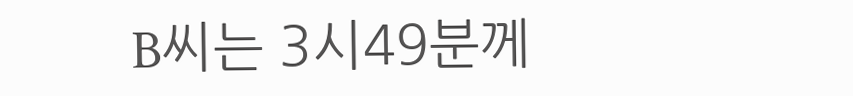B씨는 3시49분께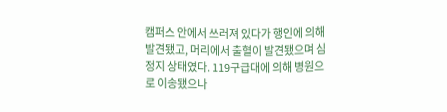캠퍼스 안에서 쓰러져 있다가 행인에 의해 발견됐고, 머리에서 출혈이 발견됐으며 심정지 상태였다. 119구급대에 의해 병원으로 이송됐으나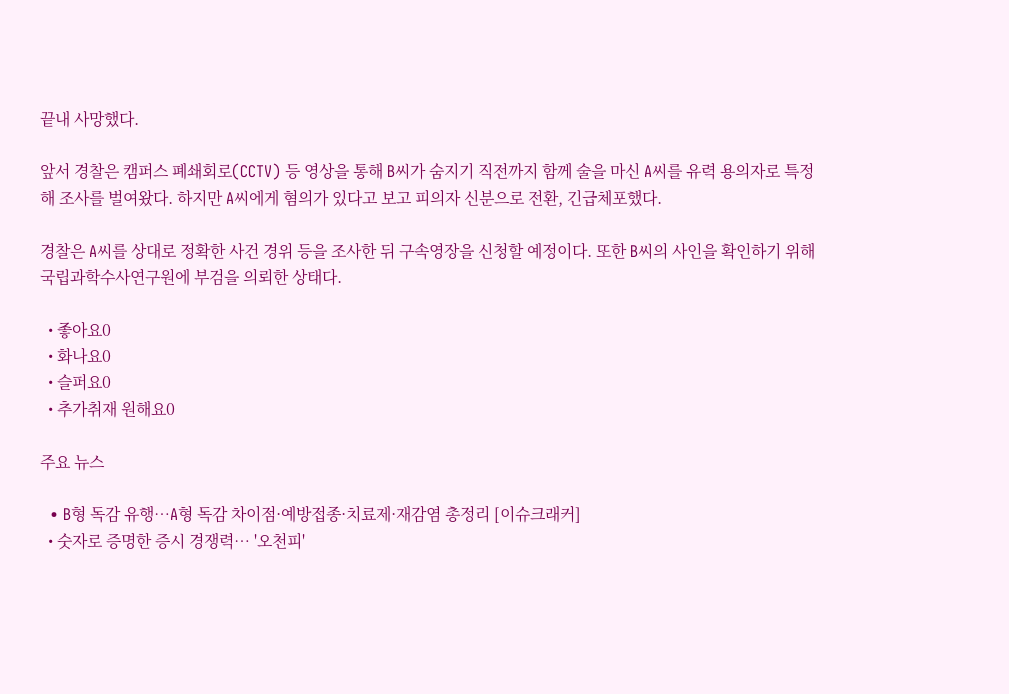끝내 사망했다.

앞서 경찰은 캠퍼스 폐쇄회로(CCTV) 등 영상을 통해 B씨가 숨지기 직전까지 함께 술을 마신 A씨를 유력 용의자로 특정해 조사를 벌여왔다. 하지만 A씨에게 혐의가 있다고 보고 피의자 신분으로 전환, 긴급체포했다.

경찰은 A씨를 상대로 정확한 사건 경위 등을 조사한 뒤 구속영장을 신청할 예정이다. 또한 B씨의 사인을 확인하기 위해 국립과학수사연구원에 부검을 의뢰한 상태다.

  • 좋아요0
  • 화나요0
  • 슬퍼요0
  • 추가취재 원해요0

주요 뉴스

  • B형 독감 유행…A형 독감 차이점·예방접종·치료제·재감염 총정리 [이슈크래커]
  • 숫자로 증명한 증시 경쟁력… '오천피'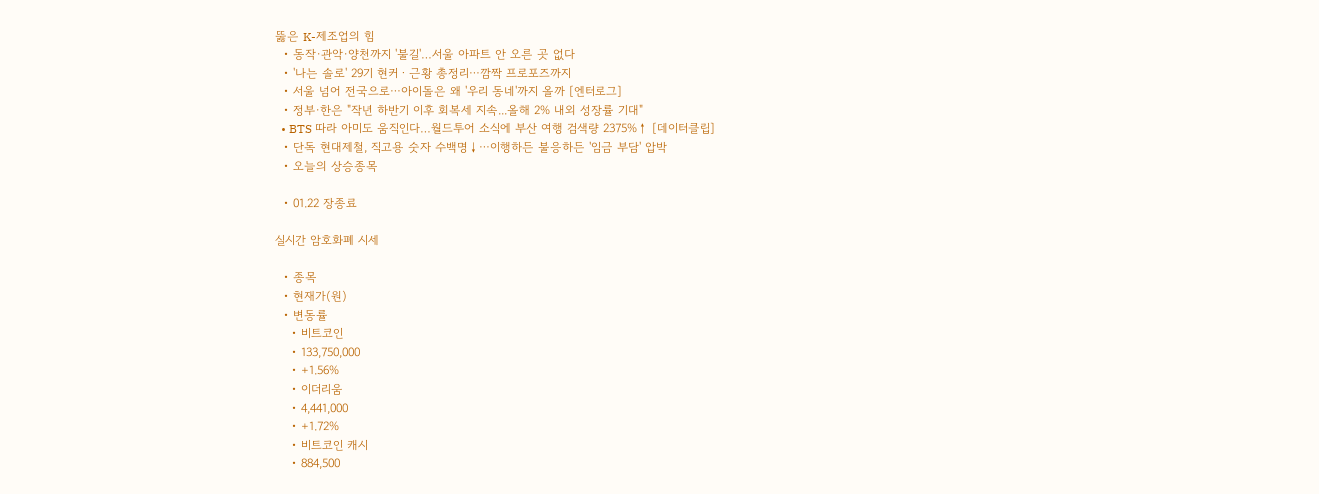뚫은 K-제조업의 힘
  • 동작·관악·양천까지 '불길'…서울 아파트 안 오른 곳 없다
  • '나는 솔로' 29기 현커ㆍ근황 총정리⋯깜짝 프로포즈까지
  • 서울 넘어 전국으로⋯아이돌은 왜 '우리 동네'까지 올까 [엔터로그]
  • 정부·한은 "작년 하반기 이후 회복세 지속...올해 2% 내외 성장률 기대"
  • BTS 따라 아미도 움직인다…월드투어 소식에 부산 여행 검색량 2375%↑ [데이터클립]
  • 단독 현대제철, 직고용 숫자 수백명↓⋯이행하든 불응하든 '임금 부담' 압박
  • 오늘의 상승종목

  • 01.22 장종료

실시간 암호화폐 시세

  • 종목
  • 현재가(원)
  • 변동률
    • 비트코인
    • 133,750,000
    • +1.56%
    • 이더리움
    • 4,441,000
    • +1.72%
    • 비트코인 캐시
    • 884,500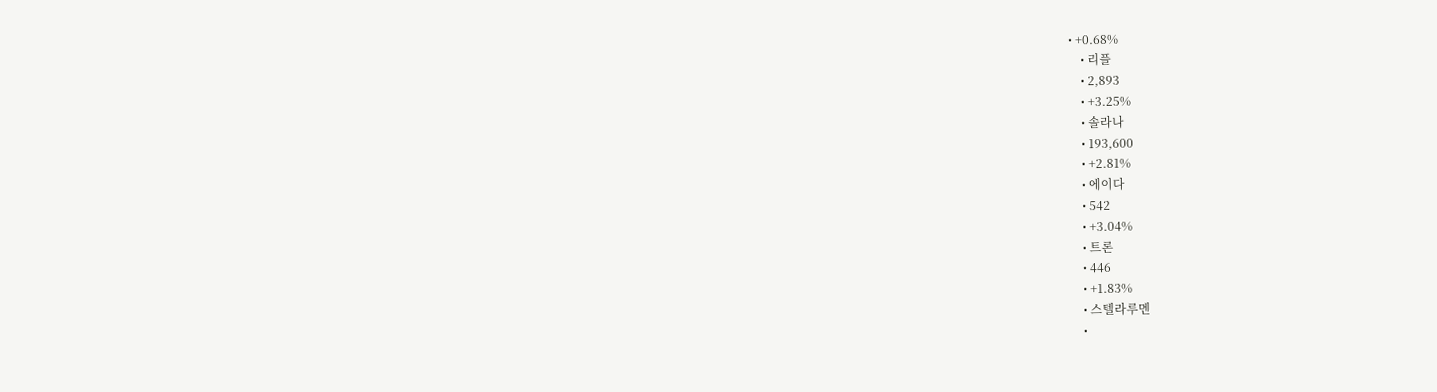• +0.68%
    • 리플
    • 2,893
    • +3.25%
    • 솔라나
    • 193,600
    • +2.81%
    • 에이다
    • 542
    • +3.04%
    • 트론
    • 446
    • +1.83%
    • 스텔라루멘
    •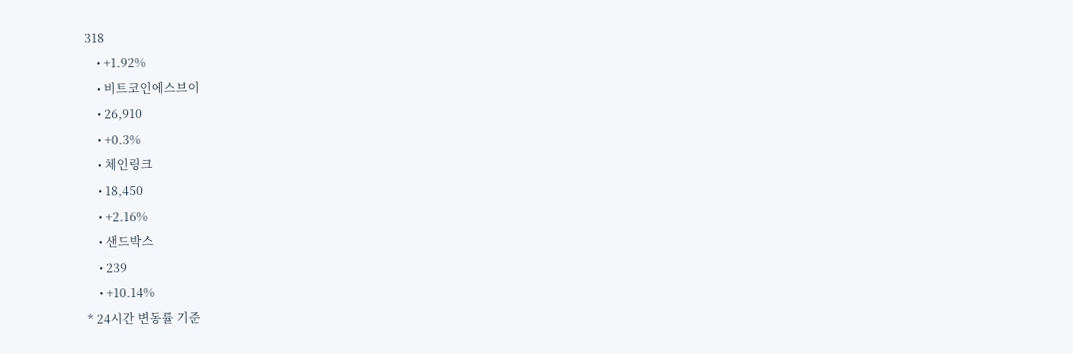318
    • +1.92%
    • 비트코인에스브이
    • 26,910
    • +0.3%
    • 체인링크
    • 18,450
    • +2.16%
    • 샌드박스
    • 239
    • +10.14%
* 24시간 변동률 기준